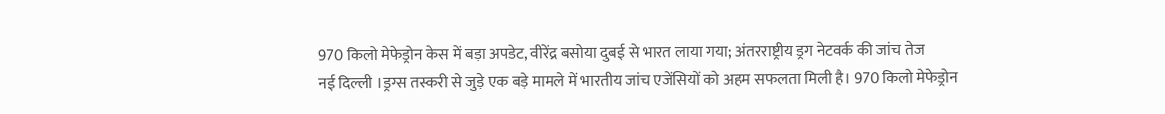970 किलो मेफेड्रोन केस में बड़ा अपडेट, वीरेंद्र बसोया दुबई से भारत लाया गया; अंतरराष्ट्रीय ड्रग नेटवर्क की जांच तेज
नई दिल्ली ।ड्रग्स तस्करी से जुड़े एक बड़े मामले में भारतीय जांच एजेंसियों को अहम सफलता मिली है। 970 किलो मेफेड्रोन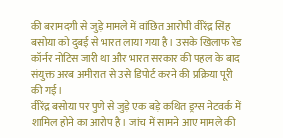की बरामदगी से जुड़े मामले में वांछित आरोपी वीरेंद्र सिंह बसोया को दुबई से भारत लाया गया है। उसके खिलाफ रेड कॉर्नर नोटिस जारी था और भारत सरकार की पहल के बाद संयुक्त अरब अमीरात से उसे डिपोर्ट करने की प्रक्रिया पूरी की गई।
वीरेंद्र बसोया पर पुणे से जुड़े एक बड़े कथित ड्रग्स नेटवर्क में शामिल होने का आरोप है। जांच में सामने आए मामले की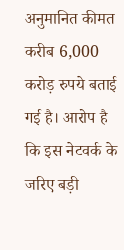अनुमानित कीमत करीब 6,000 करोड़ रुपये बताई गई है। आरोप है कि इस नेटवर्क के जरिए बड़ी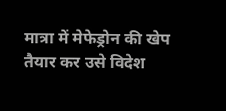मात्रा में मेफेड्रोन की खेप तैयार कर उसे विदेश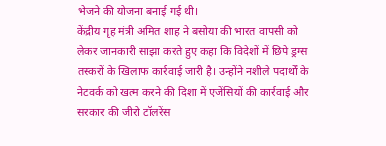भेजने की योजना बनाई गई थी।
केंद्रीय गृह मंत्री अमित शाह ने बसोया की भारत वापसी को लेकर जानकारी साझा करते हुए कहा कि विदेशों में छिपे ड्रग्स तस्करों के खिलाफ कार्रवाई जारी है। उन्होंने नशीले पदार्थों के नेटवर्क को खत्म करने की दिशा में एजेंसियों की कार्रवाई और सरकार की जीरो टॉलरेंस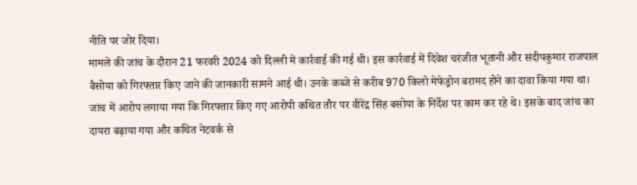नीति पर जोर दिया।
मामले की जांच के दौरान 21 फरवरी 2024 को दिल्ली में कार्रवाई की गई थी। इस कार्रवाई में दिवेश चरंजीत भूतानी और संदीपकुमार राजपाल बैसोया को गिरफ्तार किए जाने की जानकारी सामने आई थी। उनके कब्जे से करीब 970 किलो मेफेड्रोन बरामद होने का दावा किया गया था।
जांच में आरोप लगाया गया कि गिरफ्तार किए गए आरोपी कथित तौर पर वीरेंद्र सिंह बसोया के निर्देश पर काम कर रहे थे। इसके बाद जांच का दायरा बढ़ाया गया और कथित नेटवर्क से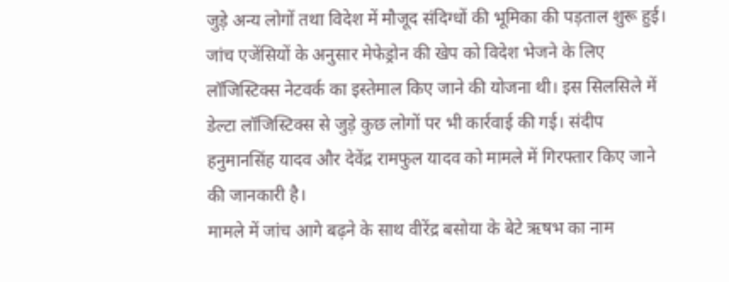जुड़े अन्य लोगों तथा विदेश में मौजूद संदिग्धों की भूमिका की पड़ताल शुरू हुई।
जांच एजेंसियों के अनुसार मेफेड्रोन की खेप को विदेश भेजने के लिए लॉजिस्टिक्स नेटवर्क का इस्तेमाल किए जाने की योजना थी। इस सिलसिले में डेल्टा लॉजिस्टिक्स से जुड़े कुछ लोगों पर भी कार्रवाई की गई। संदीप हनुमानसिंह यादव और देवेंद्र रामफुल यादव को मामले में गिरफ्तार किए जाने की जानकारी है।
मामले में जांच आगे बढ़ने के साथ वीरेंद्र बसोया के बेटे ऋषभ का नाम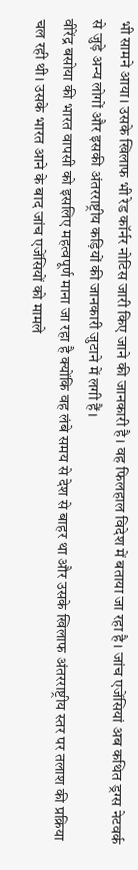भी सामने आया। उसके खिलाफ भी रेड कॉर्नर नोटिस जारी किए जाने की जानकारी है। वह फिलहाल विदेश में बताया जा रहा है। जांच एजेंसियां अब कथित ड्रग्स नेटवर्क से जुड़े अन्य लोगों और इसकी अंतरराष्ट्रीय कड़ियों की जानकारी जुटाने में लगी हैं।
वीरेंद्र बसोया की भारत वापसी को इसलिए महत्वपूर्ण माना जा रहा है क्योंकि वह लंबे समय से देश से बाहर था और उसके खिलाफ अंतरराष्ट्रीय स्तर पर तलाश की प्रक्रिया चल रही थी। उसके भारत आने के बाद जांच एजेंसियों को मामले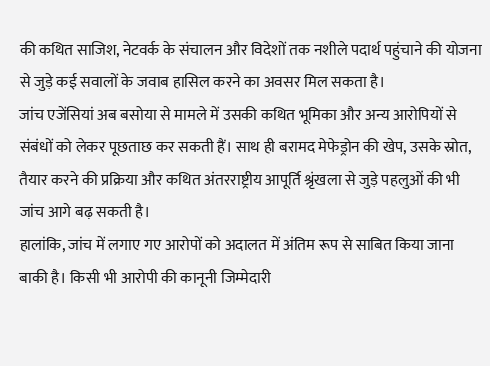की कथित साजिश, नेटवर्क के संचालन और विदेशों तक नशीले पदार्थ पहुंचाने की योजना से जुड़े कई सवालों के जवाब हासिल करने का अवसर मिल सकता है।
जांच एजेंसियां अब बसोया से मामले में उसकी कथित भूमिका और अन्य आरोपियों से संबंधों को लेकर पूछताछ कर सकती हैं। साथ ही बरामद मेफेड्रोन की खेप, उसके स्रोत, तैयार करने की प्रक्रिया और कथित अंतरराष्ट्रीय आपूर्ति श्रृंखला से जुड़े पहलुओं की भी जांच आगे बढ़ सकती है।
हालांकि, जांच में लगाए गए आरोपों को अदालत में अंतिम रूप से साबित किया जाना बाकी है। किसी भी आरोपी की कानूनी जिम्मेदारी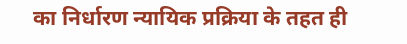का निर्धारण न्यायिक प्रक्रिया के तहत ही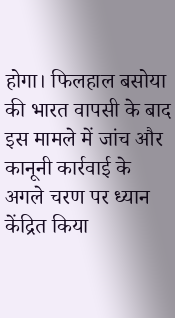होगा। फिलहाल बसोया की भारत वापसी के बाद इस मामले में जांच और कानूनी कार्रवाई के अगले चरण पर ध्यान केंद्रित किया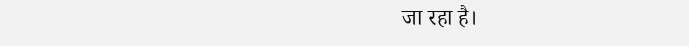जा रहा है।